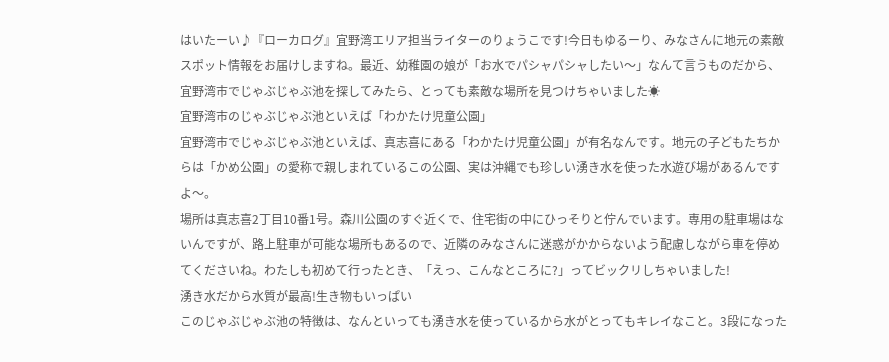はいたーい♪『ローカログ』宜野湾エリア担当ライターのりょうこです!今日もゆるーり、みなさんに地元の素敵スポット情報をお届けしますね。最近、幼稚園の娘が「お水でパシャパシャしたい〜」なんて言うものだから、宜野湾市でじゃぶじゃぶ池を探してみたら、とっても素敵な場所を見つけちゃいました☀
宜野湾市のじゃぶじゃぶ池といえば「わかたけ児童公園」
宜野湾市でじゃぶじゃぶ池といえば、真志喜にある「わかたけ児童公園」が有名なんです。地元の子どもたちからは「かめ公園」の愛称で親しまれているこの公園、実は沖縄でも珍しい湧き水を使った水遊び場があるんですよ〜。
場所は真志喜2丁目10番1号。森川公園のすぐ近くで、住宅街の中にひっそりと佇んでいます。専用の駐車場はないんですが、路上駐車が可能な場所もあるので、近隣のみなさんに迷惑がかからないよう配慮しながら車を停めてくださいね。わたしも初めて行ったとき、「えっ、こんなところに?」ってビックリしちゃいました!
湧き水だから水質が最高!生き物もいっぱい
このじゃぶじゃぶ池の特徴は、なんといっても湧き水を使っているから水がとってもキレイなこと。3段になった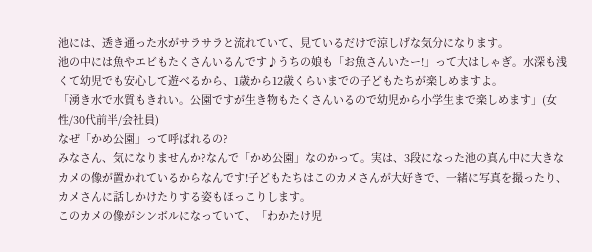池には、透き通った水がサラサラと流れていて、見ているだけで涼しげな気分になります。
池の中には魚やエビもたくさんいるんです♪うちの娘も「お魚さんいたー!」って大はしゃぎ。水深も浅くて幼児でも安心して遊べるから、1歳から12歳くらいまでの子どもたちが楽しめますよ。
「湧き水で水質もきれい。公園ですが生き物もたくさんいるので幼児から小学生まで楽しめます」(女性/30代前半/会社員)
なぜ「かめ公園」って呼ばれるの?
みなさん、気になりませんか?なんで「かめ公園」なのかって。実は、3段になった池の真ん中に大きなカメの像が置かれているからなんです!子どもたちはこのカメさんが大好きで、一緒に写真を撮ったり、カメさんに話しかけたりする姿もほっこりします。
このカメの像がシンボルになっていて、「わかたけ児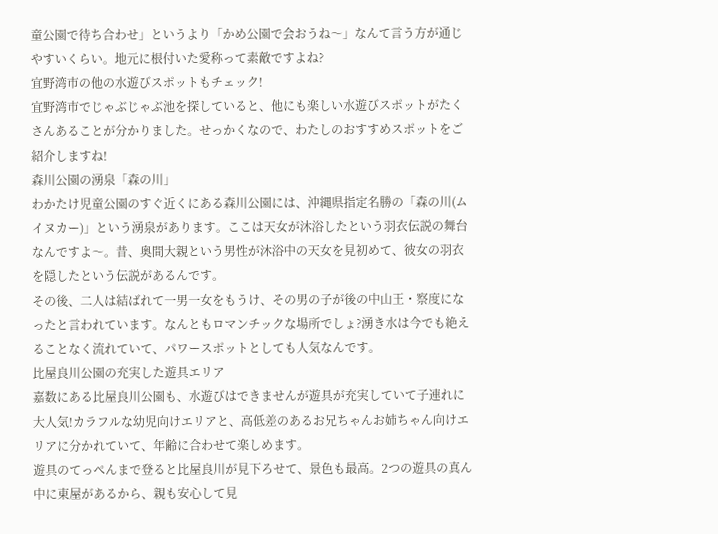童公園で待ち合わせ」というより「かめ公園で会おうね〜」なんて言う方が通じやすいくらい。地元に根付いた愛称って素敵ですよね?
宜野湾市の他の水遊びスポットもチェック!
宜野湾市でじゃぶじゃぶ池を探していると、他にも楽しい水遊びスポットがたくさんあることが分かりました。せっかくなので、わたしのおすすめスポットをご紹介しますね!
森川公園の湧泉「森の川」
わかたけ児童公園のすぐ近くにある森川公園には、沖縄県指定名勝の「森の川(ムイヌカー)」という湧泉があります。ここは天女が沐浴したという羽衣伝説の舞台なんですよ〜。昔、奥間大親という男性が沐浴中の天女を見初めて、彼女の羽衣を隠したという伝説があるんです。
その後、二人は結ばれて一男一女をもうけ、その男の子が後の中山王・察度になったと言われています。なんともロマンチックな場所でしょ?湧き水は今でも絶えることなく流れていて、パワースポットとしても人気なんです。
比屋良川公園の充実した遊具エリア
嘉数にある比屋良川公園も、水遊びはできませんが遊具が充実していて子連れに大人気!カラフルな幼児向けエリアと、高低差のあるお兄ちゃんお姉ちゃん向けエリアに分かれていて、年齢に合わせて楽しめます。
遊具のてっぺんまで登ると比屋良川が見下ろせて、景色も最高。2つの遊具の真ん中に東屋があるから、親も安心して見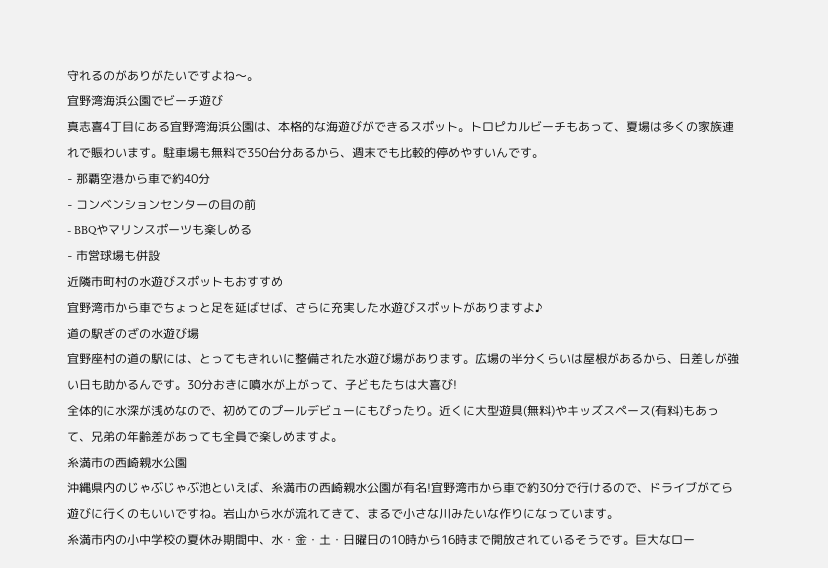守れるのがありがたいですよね〜。
宜野湾海浜公園でビーチ遊び
真志喜4丁目にある宜野湾海浜公園は、本格的な海遊びができるスポット。トロピカルビーチもあって、夏場は多くの家族連れで賑わいます。駐車場も無料で350台分あるから、週末でも比較的停めやすいんです。
- 那覇空港から車で約40分
- コンベンションセンターの目の前
- BBQやマリンスポーツも楽しめる
- 市営球場も併設
近隣市町村の水遊びスポットもおすすめ
宜野湾市から車でちょっと足を延ばせば、さらに充実した水遊びスポットがありますよ♪
道の駅ぎのざの水遊び場
宜野座村の道の駅には、とってもきれいに整備された水遊び場があります。広場の半分くらいは屋根があるから、日差しが強い日も助かるんです。30分おきに噴水が上がって、子どもたちは大喜び!
全体的に水深が浅めなので、初めてのプールデビューにもぴったり。近くに大型遊具(無料)やキッズスペース(有料)もあって、兄弟の年齢差があっても全員で楽しめますよ。
糸満市の西崎親水公園
沖縄県内のじゃぶじゃぶ池といえば、糸満市の西崎親水公園が有名!宜野湾市から車で約30分で行けるので、ドライブがてら遊びに行くのもいいですね。岩山から水が流れてきて、まるで小さな川みたいな作りになっています。
糸満市内の小中学校の夏休み期間中、水・金・土・日曜日の10時から16時まで開放されているそうです。巨大なロー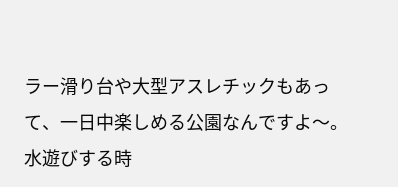ラー滑り台や大型アスレチックもあって、一日中楽しめる公園なんですよ〜。
水遊びする時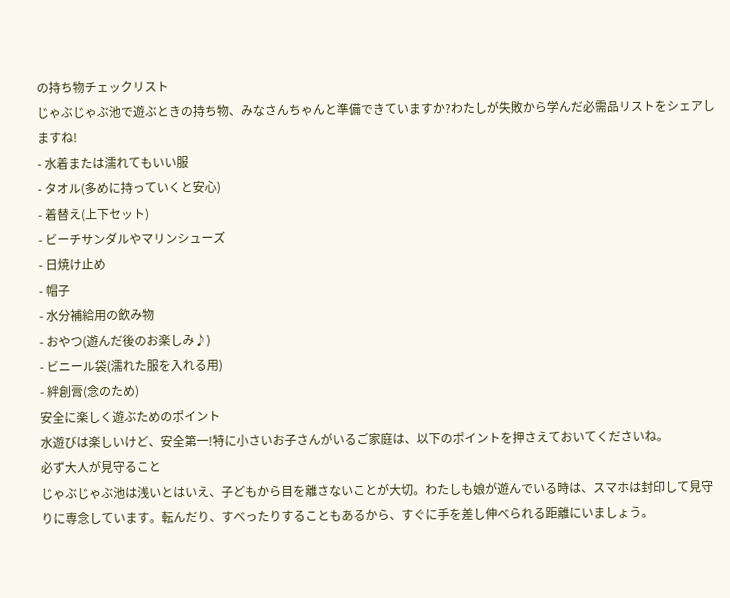の持ち物チェックリスト
じゃぶじゃぶ池で遊ぶときの持ち物、みなさんちゃんと準備できていますか?わたしが失敗から学んだ必需品リストをシェアしますね!
- 水着または濡れてもいい服
- タオル(多めに持っていくと安心)
- 着替え(上下セット)
- ビーチサンダルやマリンシューズ
- 日焼け止め
- 帽子
- 水分補給用の飲み物
- おやつ(遊んだ後のお楽しみ♪)
- ビニール袋(濡れた服を入れる用)
- 絆創膏(念のため)
安全に楽しく遊ぶためのポイント
水遊びは楽しいけど、安全第一!特に小さいお子さんがいるご家庭は、以下のポイントを押さえておいてくださいね。
必ず大人が見守ること
じゃぶじゃぶ池は浅いとはいえ、子どもから目を離さないことが大切。わたしも娘が遊んでいる時は、スマホは封印して見守りに専念しています。転んだり、すべったりすることもあるから、すぐに手を差し伸べられる距離にいましょう。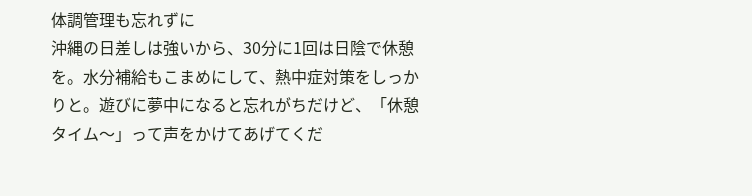体調管理も忘れずに
沖縄の日差しは強いから、30分に1回は日陰で休憩を。水分補給もこまめにして、熱中症対策をしっかりと。遊びに夢中になると忘れがちだけど、「休憩タイム〜」って声をかけてあげてくだ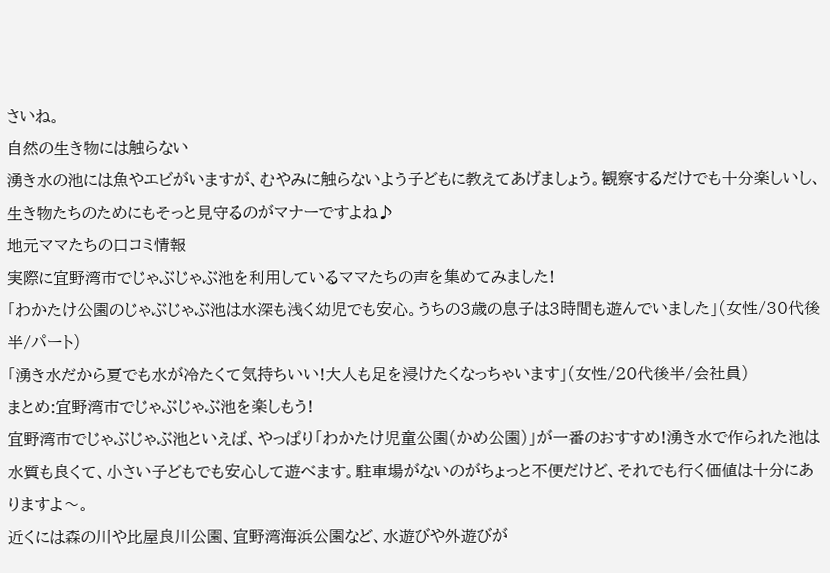さいね。
自然の生き物には触らない
湧き水の池には魚やエビがいますが、むやみに触らないよう子どもに教えてあげましょう。観察するだけでも十分楽しいし、生き物たちのためにもそっと見守るのがマナーですよね♪
地元ママたちの口コミ情報
実際に宜野湾市でじゃぶじゃぶ池を利用しているママたちの声を集めてみました!
「わかたけ公園のじゃぶじゃぶ池は水深も浅く幼児でも安心。うちの3歳の息子は3時間も遊んでいました」(女性/30代後半/パート)
「湧き水だから夏でも水が冷たくて気持ちいい!大人も足を浸けたくなっちゃいます」(女性/20代後半/会社員)
まとめ:宜野湾市でじゃぶじゃぶ池を楽しもう!
宜野湾市でじゃぶじゃぶ池といえば、やっぱり「わかたけ児童公園(かめ公園)」が一番のおすすめ!湧き水で作られた池は水質も良くて、小さい子どもでも安心して遊べます。駐車場がないのがちょっと不便だけど、それでも行く価値は十分にありますよ〜。
近くには森の川や比屋良川公園、宜野湾海浜公園など、水遊びや外遊びが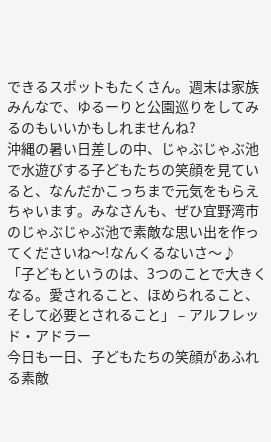できるスポットもたくさん。週末は家族みんなで、ゆるーりと公園巡りをしてみるのもいいかもしれませんね?
沖縄の暑い日差しの中、じゃぶじゃぶ池で水遊びする子どもたちの笑顔を見ていると、なんだかこっちまで元気をもらえちゃいます。みなさんも、ぜひ宜野湾市のじゃぶじゃぶ池で素敵な思い出を作ってくださいね〜!なんくるないさ〜♪
「子どもというのは、3つのことで大きくなる。愛されること、ほめられること、そして必要とされること」 – アルフレッド・アドラー
今日も一日、子どもたちの笑顔があふれる素敵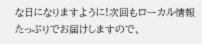な日になりますように!次回もローカル情報たっぷりでお届けしますので、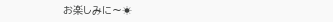お楽しみに〜☀